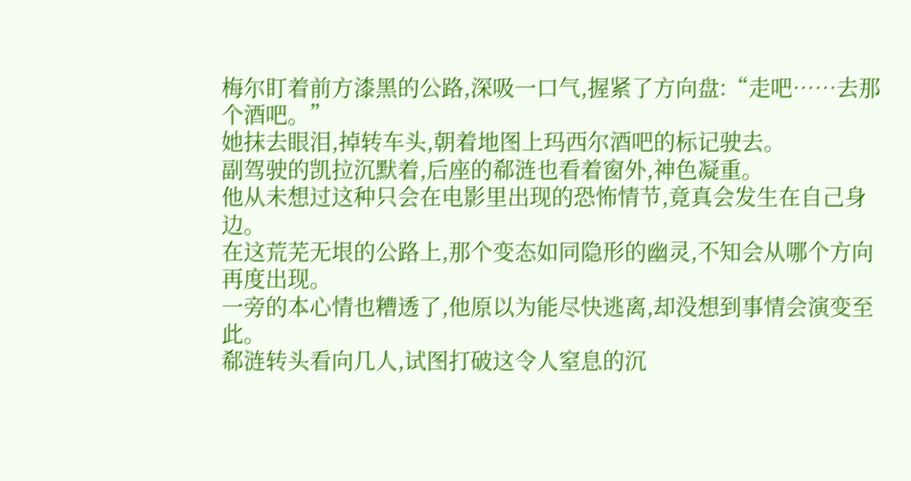梅尔盯着前方漆黑的公路,深吸一口气,握紧了方向盘:“走吧……去那个酒吧。”
她抹去眼泪,掉转车头,朝着地图上玛西尔酒吧的标记驶去。
副驾驶的凯拉沉默着,后座的郗涟也看着窗外,神色凝重。
他从未想过这种只会在电影里出现的恐怖情节,竟真会发生在自己身边。
在这荒芜无垠的公路上,那个变态如同隐形的幽灵,不知会从哪个方向再度出现。
一旁的本心情也糟透了,他原以为能尽快逃离,却没想到事情会演变至此。
郗涟转头看向几人,试图打破这令人窒息的沉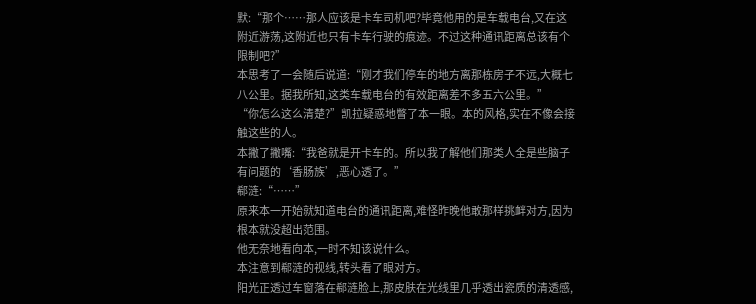默:“那个……那人应该是卡车司机吧?毕竟他用的是车载电台,又在这附近游荡,这附近也只有卡车行驶的痕迹。不过这种通讯距离总该有个限制吧?”
本思考了一会随后说道:“刚才我们停车的地方离那栋房子不远,大概七八公里。据我所知,这类车载电台的有效距离差不多五六公里。”
“你怎么这么清楚?”凯拉疑惑地瞥了本一眼。本的风格,实在不像会接触这些的人。
本撇了撇嘴:“我爸就是开卡车的。所以我了解他们那类人全是些脑子有问题的‘香肠族’,恶心透了。”
郗涟:“……”
原来本一开始就知道电台的通讯距离,难怪昨晚他敢那样挑衅对方,因为根本就没超出范围。
他无奈地看向本,一时不知该说什么。
本注意到郗涟的视线,转头看了眼对方。
阳光正透过车窗落在郗涟脸上,那皮肤在光线里几乎透出瓷质的清透感,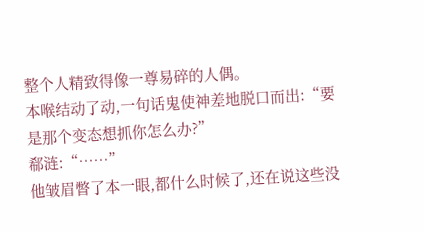整个人精致得像一尊易碎的人偶。
本喉结动了动,一句话鬼使神差地脱口而出:“要是那个变态想抓你怎么办?”
郗涟:“……”
他皱眉瞥了本一眼,都什么时候了,还在说这些没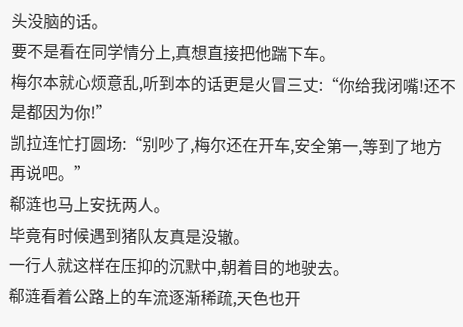头没脑的话。
要不是看在同学情分上,真想直接把他踹下车。
梅尔本就心烦意乱,听到本的话更是火冒三丈:“你给我闭嘴!还不是都因为你!”
凯拉连忙打圆场:“别吵了,梅尔还在开车,安全第一,等到了地方再说吧。”
郗涟也马上安抚两人。
毕竟有时候遇到猪队友真是没辙。
一行人就这样在压抑的沉默中,朝着目的地驶去。
郗涟看着公路上的车流逐渐稀疏,天色也开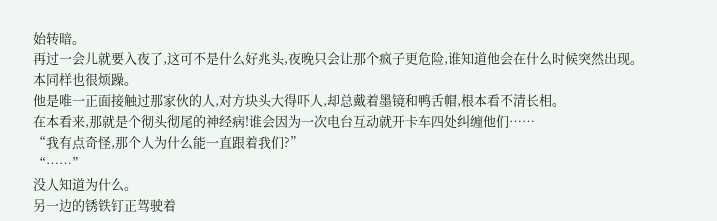始转暗。
再过一会儿就要入夜了,这可不是什么好兆头,夜晚只会让那个疯子更危险,谁知道他会在什么时候突然出现。
本同样也很烦躁。
他是唯一正面接触过那家伙的人,对方块头大得吓人,却总戴着墨镜和鸭舌帽,根本看不清长相。
在本看来,那就是个彻头彻尾的神经病!谁会因为一次电台互动就开卡车四处纠缠他们……
“我有点奇怪,那个人为什么能一直跟着我们?”
“……”
没人知道为什么。
另一边的锈铁钉正驾驶着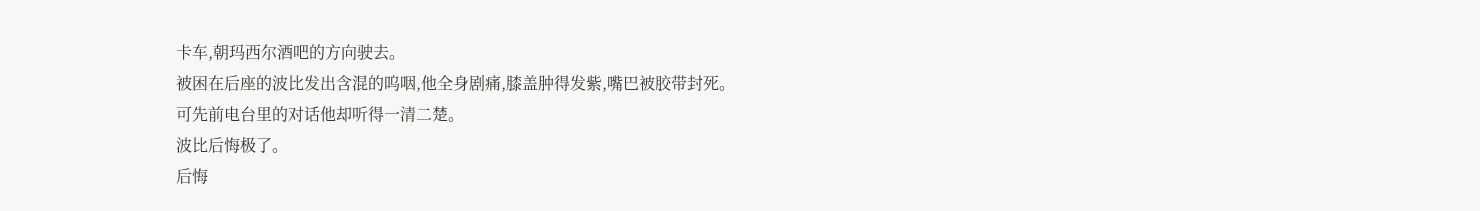卡车,朝玛西尔酒吧的方向驶去。
被困在后座的波比发出含混的呜咽,他全身剧痛,膝盖肿得发紫,嘴巴被胶带封死。
可先前电台里的对话他却听得一清二楚。
波比后悔极了。
后悔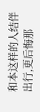和本这样的人结伴出行,更后悔那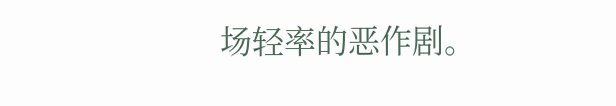场轻率的恶作剧。